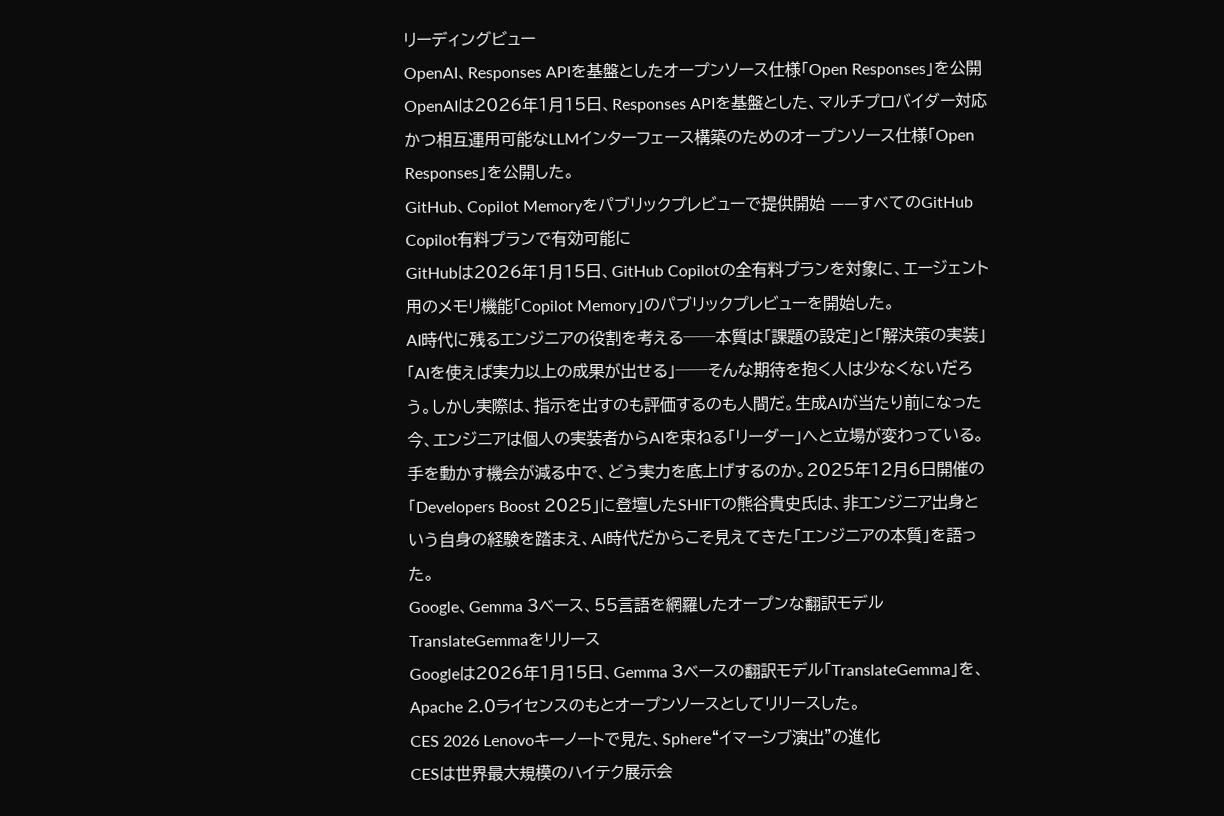リーディングビュー
OpenAI、Responses APIを基盤としたオープンソース仕様「Open Responses」を公開
OpenAIは2026年1月15日、Responses APIを基盤とした、マルチプロバイダー対応かつ相互運用可能なLLMインターフェース構築のためのオープンソース仕様「Open Responses」を公開した。
GitHub、Copilot Memoryをパブリックプレビューで提供開始 ——すべてのGitHub Copilot有料プランで有効可能に
GitHubは2026年1月15日、GitHub Copilotの全有料プランを対象に、エージェント用のメモリ機能「Copilot Memory」のパブリックプレビューを開始した。
AI時代に残るエンジニアの役割を考える──本質は「課題の設定」と「解決策の実装」
「AIを使えば実力以上の成果が出せる」──そんな期待を抱く人は少なくないだろう。しかし実際は、指示を出すのも評価するのも人間だ。生成AIが当たり前になった今、エンジニアは個人の実装者からAIを束ねる「リーダー」へと立場が変わっている。手を動かす機会が減る中で、どう実力を底上げするのか。2025年12月6日開催の「Developers Boost 2025」に登壇したSHIFTの熊谷貴史氏は、非エンジニア出身という自身の経験を踏まえ、AI時代だからこそ見えてきた「エンジニアの本質」を語った。
Google、Gemma 3ベース、55言語を網羅したオープンな翻訳モデルTranslateGemmaをリリース
Googleは2026年1月15日、Gemma 3ベースの翻訳モデル「TranslateGemma」を、Apache 2.0ライセンスのもとオープンソースとしてリリースした。
CES 2026 Lenovoキーノートで見た、Sphere“イマーシブ演出”の進化
CESは世界最大規模のハイテク展示会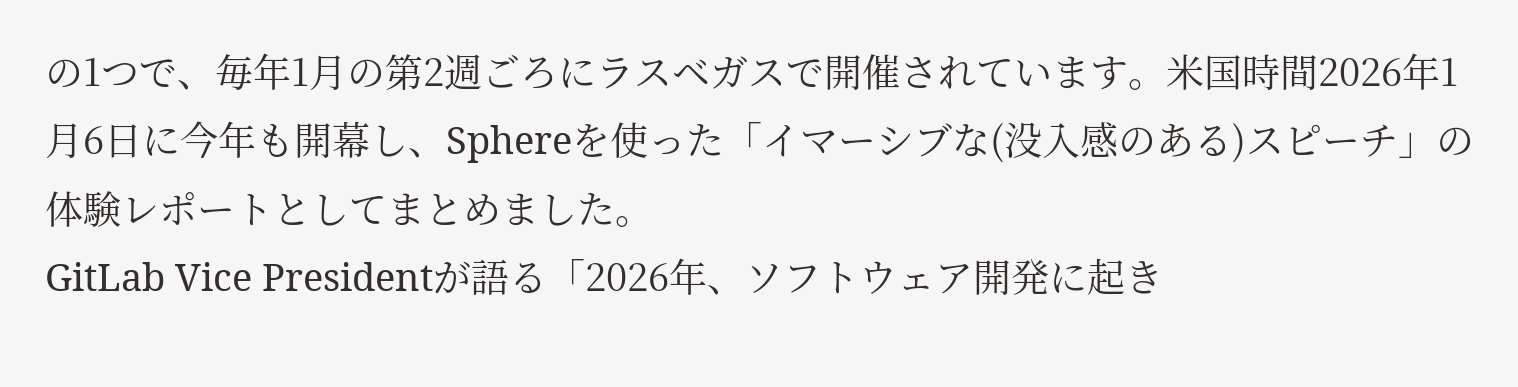の1つで、毎年1月の第2週ごろにラスベガスで開催されています。米国時間2026年1月6日に今年も開幕し、Sphereを使った「イマーシブな(没入感のある)スピーチ」の体験レポートとしてまとめました。
GitLab Vice Presidentが語る「2026年、ソフトウェア開発に起き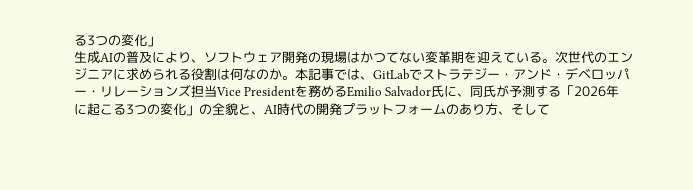る3つの変化」
生成AIの普及により、ソフトウェア開発の現場はかつてない変革期を迎えている。次世代のエンジニアに求められる役割は何なのか。本記事では、GitLabでストラテジー・アンド・デベロッパー・リレーションズ担当Vice Presidentを務めるEmilio Salvador氏に、同氏が予測する「2026年に起こる3つの変化」の全貌と、AI時代の開発プラットフォームのあり方、そして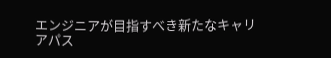エンジニアが目指すべき新たなキャリアパス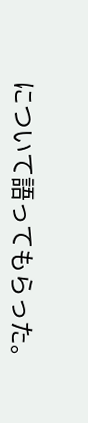について語ってもらった。